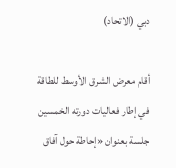دبي (الاتحاد)

أقام معرض الشرق الأوسط للطاقة في إطار فعاليات دورته الخمسين جلسة بعنوان «إحاطة حول آفاق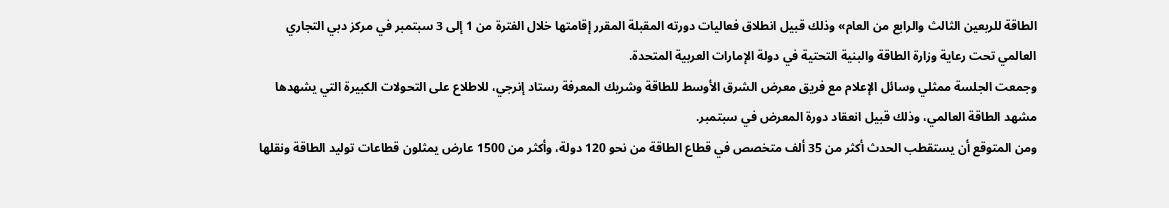الطاقة للربعين الثالث والرابع من العام» وذلك قبيل انطلاق فعاليات دورته المقبلة المقرر إقامتها خلال الفترة من 1 إلى 3 سبتمبر في مركز دبي التجاري العالمي تحت رعاية وزارة الطاقة والبنية التحتية في دولة الإمارات العربية المتحدة.
وجمعت الجلسة ممثلي وسائل الإعلام مع فريق معرض الشرق الأوسط للطاقة وشريك المعرفة رستاد إنرجي، للاطلاع على التحولات الكبيرة التي يشهدها مشهد الطاقة العالمي، وذلك قبيل انعقاد دورة المعرض في سبتمبر.
ومن المتوقع أن يستقطب الحدث أكثر من 35 ألف متخصص في قطاع الطاقة من نحو 120 دولة، وأكثر من 1500 عارض يمثلون قطاعات توليد الطاقة ونقلها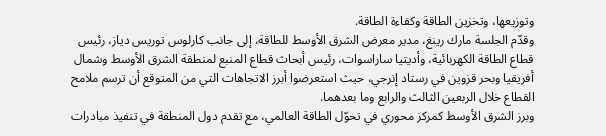وتوزيعها، وتخزين الطاقة وكفاءة الطاقة.
وقدّم الجلسة مارك رينغ، مدير معرض الشرق الأوسط للطاقة، إلى جانب كارلوس توريس دياز، رئيس قطاع الطاقة الكهربائية، وأديتيا ساراسوات، رئيس أبحاث قطاع المنبع لمنطقة الشرق الأوسط وشمال أفريقيا وبحر قزوين في رستاد إنرجي، حيث استعرضوا أبرز الاتجاهات التي من المتوقع أن ترسم ملامح القطاع خلال الربعين الثالث والرابع وما بعدهما.
وبرز الشرق الأوسط كمركز محوري في تحوّل الطاقة العالمي، مع تقدم دول المنطقة في تنفيذ مبادرات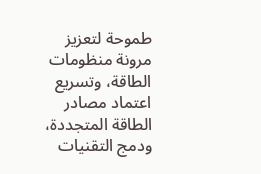طموحة لتعزيز مرونة منظومات الطاقة، وتسريع اعتماد مصادر الطاقة المتجددة، ودمج التقنيات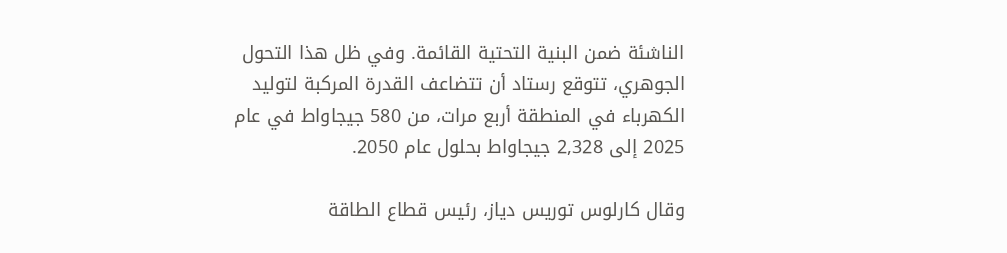الناشئة ضمن البنية التحتية القائمة. وفي ظل هذا التحول الجوهري، تتوقع رستاد أن تتضاعف القدرة المركبة لتوليد الكهرباء في المنطقة أربع مرات، من 580 جيجاواط في عام 2025 إلى 2,328 جيجاواط بحلول عام 2050.

وقال كارلوس توريس دياز، رئيس قطاع الطاقة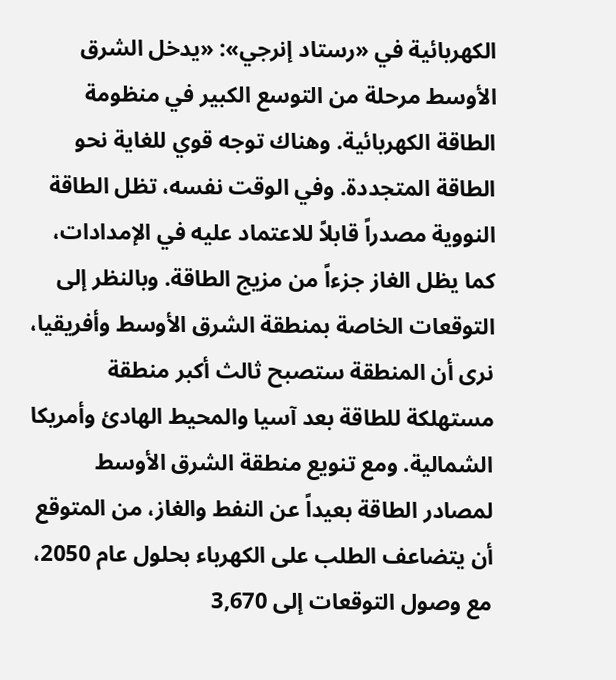الكهربائية في «رستاد إنرجي»: «يدخل الشرق الأوسط مرحلة من التوسع الكبير في منظومة الطاقة الكهربائية. وهناك توجه قوي للغاية نحو الطاقة المتجددة. وفي الوقت نفسه، تظل الطاقة النووية مصدراً قابلاً للاعتماد عليه في الإمدادات، كما يظل الغاز جزءاً من مزيج الطاقة. وبالنظر إلى التوقعات الخاصة بمنطقة الشرق الأوسط وأفريقيا، نرى أن المنطقة ستصبح ثالث أكبر منطقة مستهلكة للطاقة بعد آسيا والمحيط الهادئ وأمريكا الشمالية. ومع تنويع منطقة الشرق الأوسط لمصادر الطاقة بعيداً عن النفط والغاز، من المتوقع أن يتضاعف الطلب على الكهرباء بحلول عام 2050، مع وصول التوقعات إلى 3,670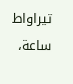تيراواط ساعة،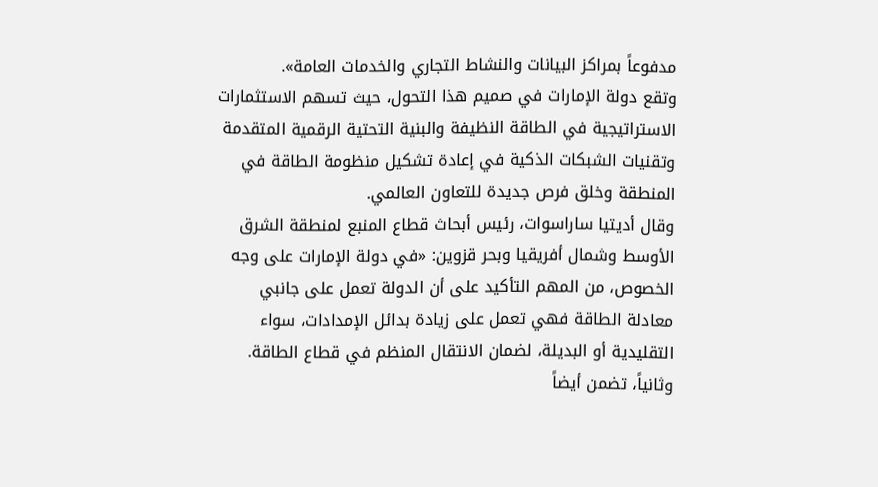مدفوعاً بمراكز البيانات والنشاط التجاري والخدمات العامة».
وتقع دولة الإمارات في صميم هذا التحول، حيث تسهم الاستثمارات الاستراتيجية في الطاقة النظيفة والبنية التحتية الرقمية المتقدمة وتقنيات الشبكات الذكية في إعادة تشكيل منظومة الطاقة في المنطقة وخلق فرص جديدة للتعاون العالمي.
وقال أديتيا ساراسوات، رئيس أبحاث قطاع المنبع لمنطقة الشرق الأوسط وشمال أفريقيا وبحر قزوين: «في دولة الإمارات على وجه الخصوص، من المهم التأكيد على أن الدولة تعمل على جانبي معادلة الطاقة فهي تعمل على زيادة بدائل الإمدادات، سواء التقليدية أو البديلة، لضمان الانتقال المنظم في قطاع الطاقة. وثانياً، تضمن أيضاً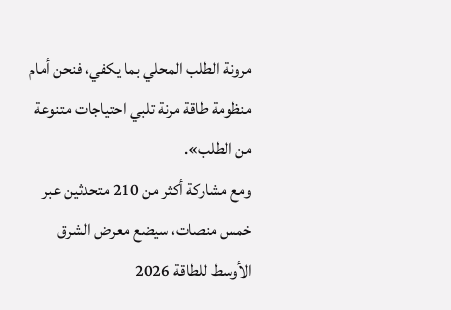مرونة الطلب المحلي بما يكفي، فنحن أمام منظومة طاقة مرنة تلبي احتياجات متنوعة من الطلب».
ومع مشاركة أكثر من 210 متحدثين عبر خمس منصات، سيضع معرض الشرق الأوسط للطاقة 2026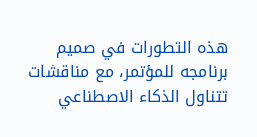هذه التطورات في صميم برنامجه للمؤتمر، مع مناقشات تتناول الذكاء الاصطناعي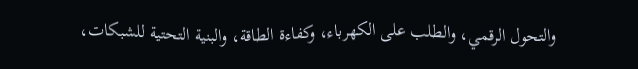والتحول الرقمي، والطلب على الكهرباء، وكفاءة الطاقة، والبنية التحتية للشبكات،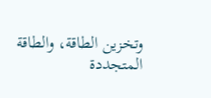وتخزين الطاقة، والطاقة المتجددة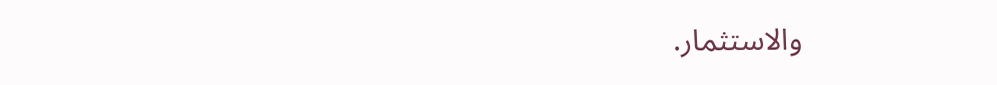والاستثمار.